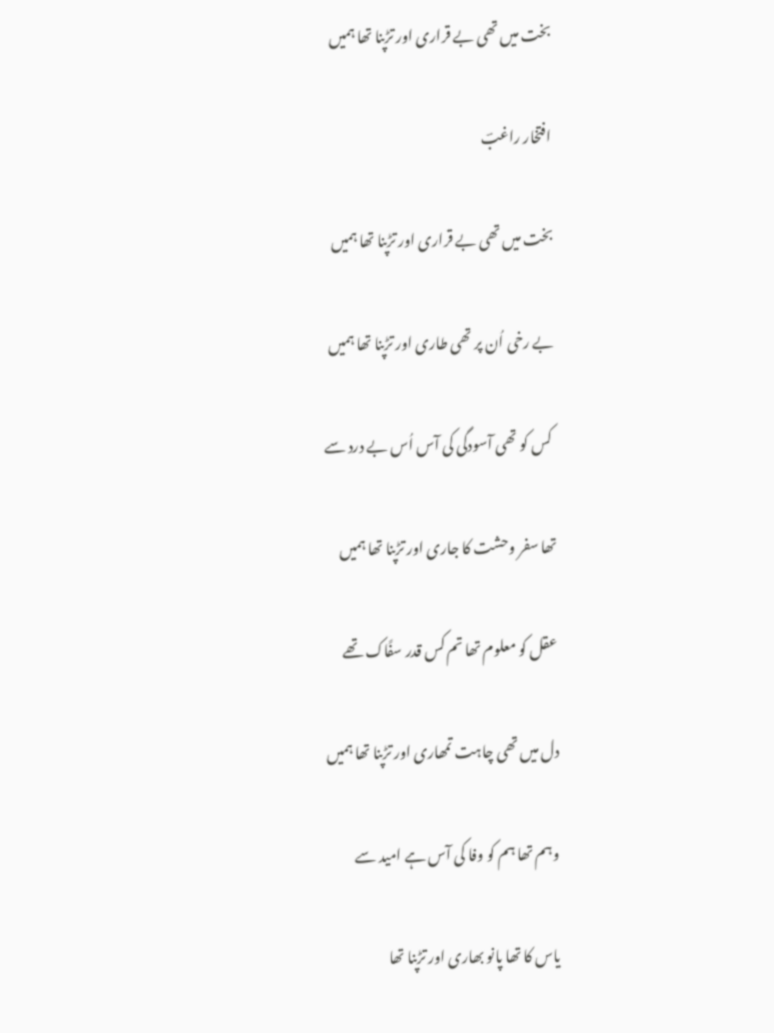بخت میں تھی بے قراری اور تڑپنا تھا ہمیں

افتخار راغبؔ

بخت میں تھی بے قراری اور تڑپنا تھا ہمیں

بے رخی اُن پر تھی طاری اور تڑپنا تھا ہمیں

 کس کو تھی آسودگی کی آس اُس بے درد سے

تھا سفر وحشت کا جاری اور تڑپنا تھا ہمیں

عقل کو معلوم تھا تم کس قدر سفًاک تھے

دل میں تھی چاہت تمھاری اور تڑپنا تھا ہمیں

وہم تھا ہم کو وفا کی آس ہے امید سے

یاس کا تھا پانو بھاری اور تڑپنا تھا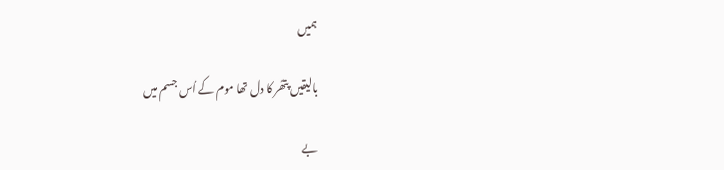ہمیں

بالیقیں پتھًر کا دل تھا موم کے اُس جسم میں

بے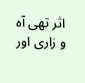اثر تھی آہ و زاری اور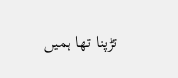تڑپنا تھا ہمیں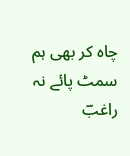چاہ کر بھی ہم سمٹ پائے نہ راغبؔ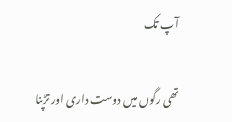آپ تک

تھی رگوں میں دوست داری اور تڑپنا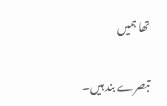تھا ہمیں

تبصرے بند ہیں۔